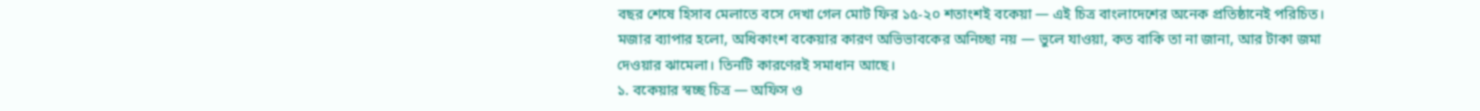বছর শেষে হিসাব মেলাতে বসে দেখা গেল মোট ফির ১৫-২০ শতাংশই বকেয়া — এই চিত্র বাংলাদেশের অনেক প্রতিষ্ঠানেই পরিচিত। মজার ব্যাপার হলো, অধিকাংশ বকেয়ার কারণ অভিভাবকের অনিচ্ছা নয় — ভুলে যাওয়া, কত বাকি তা না জানা, আর টাকা জমা দেওয়ার ঝামেলা। তিনটি কারণেরই সমাধান আছে।
১. বকেয়ার স্বচ্ছ চিত্র — অফিস ও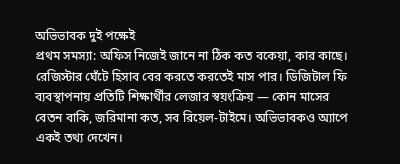অভিভাবক দুই পক্ষেই
প্রথম সমস্যা: অফিস নিজেই জানে না ঠিক কত বকেয়া, কার কাছে। রেজিস্টার ঘেঁটে হিসাব বের করতে করতেই মাস পার। ডিজিটাল ফি ব্যবস্থাপনায় প্রতিটি শিক্ষার্থীর লেজার স্বয়ংক্রিয় — কোন মাসের বেতন বাকি, জরিমানা কত, সব রিয়েল-টাইমে। অভিভাবকও অ্যাপে একই তথ্য দেখেন।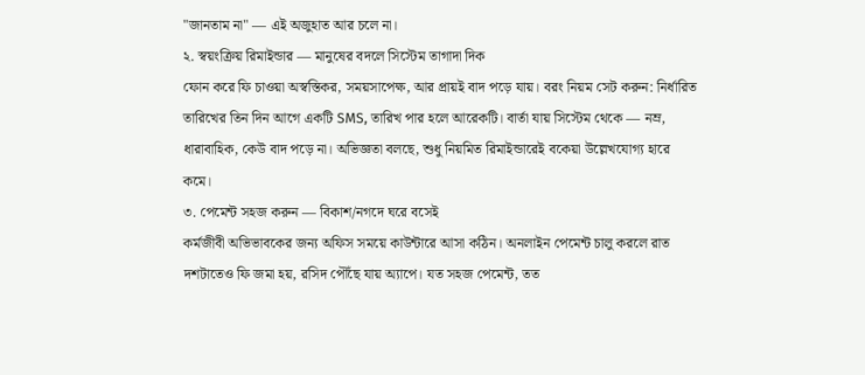"জানতাম না" — এই অজুহাত আর চলে না।
২. স্বয়ংক্রিয় রিমাইন্ডার — মানুষের বদলে সিস্টেম তাগাদা দিক
ফোন করে ফি চাওয়া অস্বস্তিকর, সময়সাপেক্ষ, আর প্রায়ই বাদ পড়ে যায়। বরং নিয়ম সেট করুন: নির্ধারিত তারিখের তিন দিন আগে একটি SMS, তারিখ পার হলে আরেকটি। বার্তা যায় সিস্টেম থেকে — নম্র, ধারাবাহিক, কেউ বাদ পড়ে না। অভিজ্ঞতা বলছে, শুধু নিয়মিত রিমাইন্ডারেই বকেয়া উল্লেখযোগ্য হারে কমে।
৩. পেমেন্ট সহজ করুন — বিকাশ/নগদে ঘরে বসেই
কর্মজীবী অভিভাবকের জন্য অফিস সময়ে কাউন্টারে আসা কঠিন। অনলাইন পেমেন্ট চালু করলে রাত দশটাতেও ফি জমা হয়, রসিদ পৌঁছে যায় অ্যাপে। যত সহজ পেমেন্ট, তত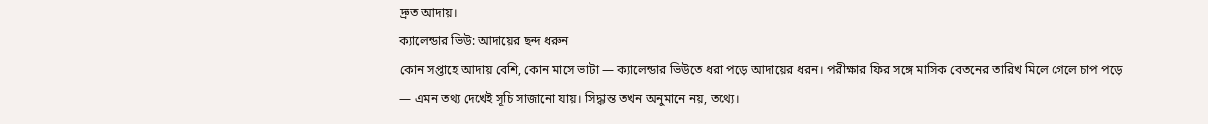দ্রুত আদায়।
ক্যালেন্ডার ভিউ: আদায়ের ছন্দ ধরুন
কোন সপ্তাহে আদায় বেশি, কোন মাসে ভাটা — ক্যালেন্ডার ভিউতে ধরা পড়ে আদায়ের ধরন। পরীক্ষার ফির সঙ্গে মাসিক বেতনের তারিখ মিলে গেলে চাপ পড়ে — এমন তথ্য দেখেই সূচি সাজানো যায়। সিদ্ধান্ত তখন অনুমানে নয়, তথ্যে।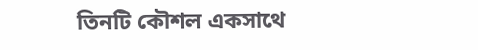তিনটি কৌশল একসাথে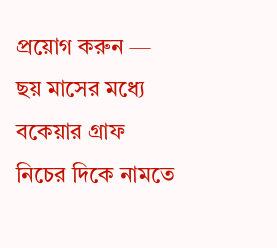প্রয়োগ করুন — ছয় মাসের মধ্যে বকেয়ার গ্রাফ নিচের দিকে নামতে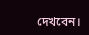দেখবেন।